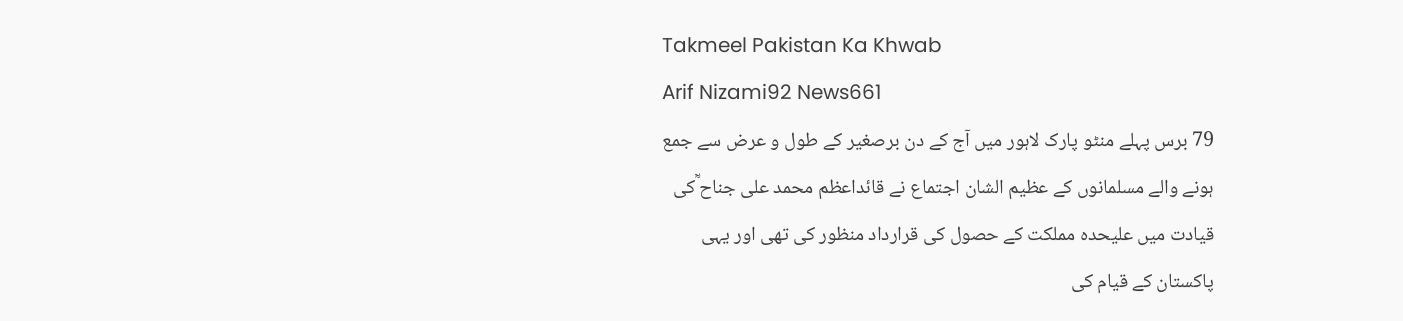Takmeel Pakistan Ka Khwab
Arif Nizami92 News661
79 برس پہلے منٹو پارک لاہور میں آج کے دن برصغیر کے طول و عرض سے جمع ہونے والے مسلمانوں کے عظیم الشان اجتماع نے قائداعظم محمد علی جناح ؒکی قیادت میں علیحدہ مملکت کے حصول کی قرارداد منظور کی تھی اور یہی پاکستان کے قیام کی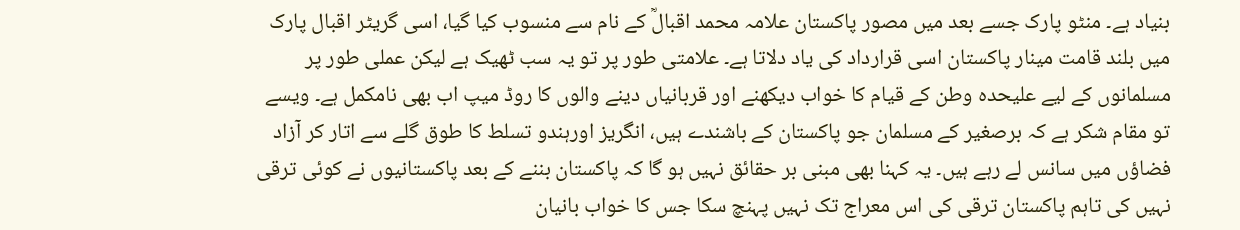بنیاد ہے۔ منٹو پارک جسے بعد میں مصور پاکستان علامہ محمد اقبالؒ کے نام سے منسوب کیا گیا، اسی گریٹر اقبال پارک میں بلند قامت مینار پاکستان اسی قرارداد کی یاد دلاتا ہے۔ علامتی طور پر تو یہ سب ٹھیک ہے لیکن عملی طور پر مسلمانوں کے لیے علیحدہ وطن کے قیام کا خواب دیکھنے اور قربانیاں دینے والوں کا روڈ میپ اب بھی نامکمل ہے۔ ویسے تو مقام شکر ہے کہ برصغیر کے مسلمان جو پاکستان کے باشندے ہیں، انگریز اورہندو تسلط کا طوق گلے سے اتار کر آزاد فضاؤں میں سانس لے رہے ہیں۔ یہ کہنا بھی مبنی بر حقائق نہیں ہو گا کہ پاکستان بننے کے بعد پاکستانیوں نے کوئی ترقی نہیں کی تاہم پاکستان ترقی کی اس معراج تک نہیں پہنچ سکا جس کا خواب بانیان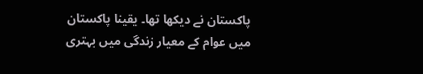پاکستان نے دیکھا تھا۔ یقینا پاکستان میں عوام کے معیار زندگی میں بہتری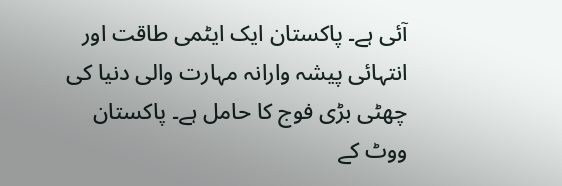آئی ہے۔ پاکستان ایک ایٹمی طاقت اور انتہائی پیشہ وارانہ مہارت والی دنیا کی چھٹی بڑی فوج کا حامل ہے۔ پاکستان ووٹ کے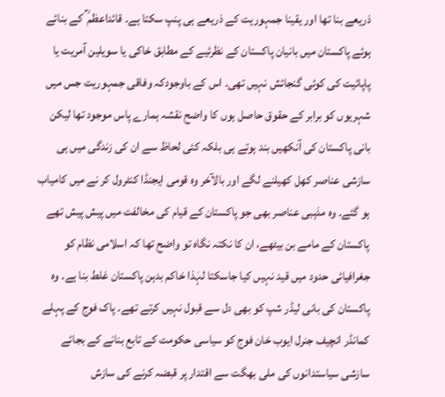ذریعے بنا تھا اور یقینا جمہوریت کے ذریعے ہی پنپ سکتا ہے۔ قائداعظم ؒ کے بنائے ہوئے پاکستان میں بانیان پاکستان کے نظرئیے کے مطابق خاکی یا سویلین آمریت یا پاپائیت کی کوئی گنجائش نہیں تھی۔ اس کے باوجودکہ وفاقی جمہوریت جس میں شہریوں کو برابر کے حقوق حاصل ہوں کا واضح نقشہ ہمارے پاس موجود تھا لیکن بانی پاکستان کی آنکھیں بند ہوتے ہی بلکہ کئی لحاظ سے ان کی زندگی میں ہی سازشی عناصر کھل کھیلنے لگے اور بالآخر وہ قومی ایجنڈا کنٹرول کر نے میں کامیاب ہو گئے۔ وہ مذہبی عناصر بھی جو پاکستان کے قیام کی مخالفت میں پیش پیش تھے پاکستان کے مامے بن بیٹھے، ان کا نکتہ نگاہ تو واضح تھا کہ اسلامی نظام کو جغرافیائی حدود میں قید نہیں کیا جاسکتا لہٰذا خاکم بدہن پاکستان غلط بنا ہے۔ وہ پاکستان کی بانی لیڈر شپ کو بھی دل سے قبول نہیں کرتے تھے۔ پاک فوج کے پہلے کمانڈر انچیف جنرل ایوب خان فوج کو سیاسی حکومت کے تابع بنانے کے بجائے سازشی سیاستدانوں کی ملی بھگت سے اقتدار پر قبضہ کرنے کی سازش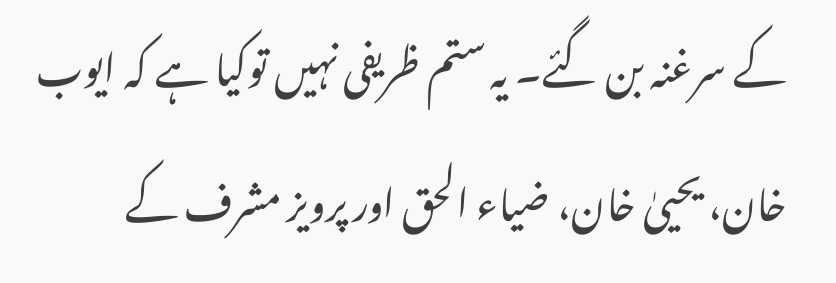کے سرغنہ بن گئے۔ یہ ستم ظریفی نہیں توکیا ہے کہ ایوب خان، یحییٰ خان، ضیاء الحق اور پرویز مشرف کے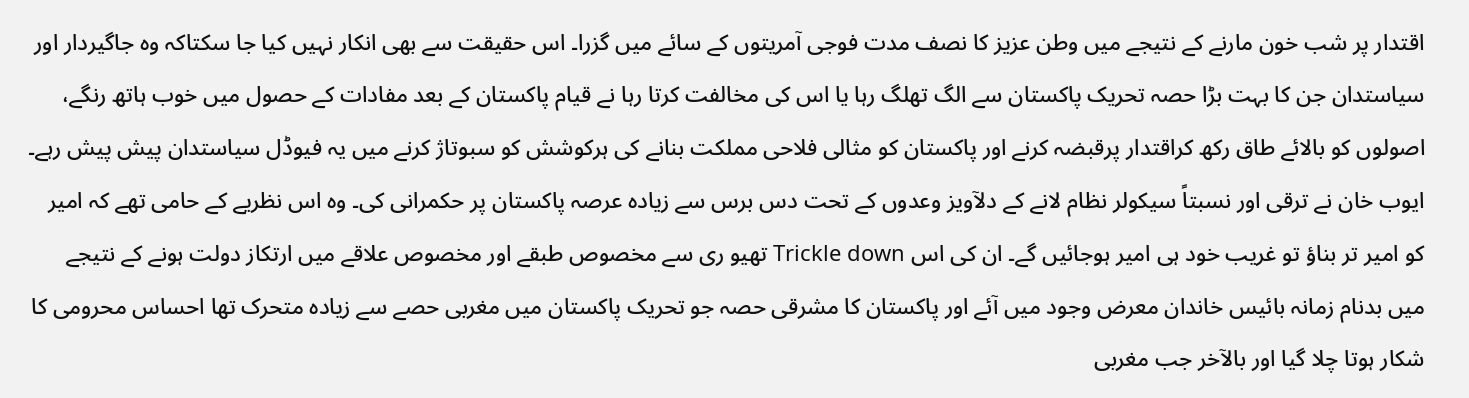اقتدار پر شب خون مارنے کے نتیجے میں وطن عزیز کا نصف مدت فوجی آمریتوں کے سائے میں گزرا۔ اس حقیقت سے بھی انکار نہیں کیا جا سکتاکہ وہ جاگیردار اور سیاستدان جن کا بہت بڑا حصہ تحریک پاکستان سے الگ تھلگ رہا یا اس کی مخالفت کرتا رہا نے قیام پاکستان کے بعد مفادات کے حصول میں خوب ہاتھ رنگے، اصولوں کو بالائے طاق رکھ کراقتدار پرقبضہ کرنے اور پاکستان کو مثالی فلاحی مملکت بنانے کی ہرکوشش کو سبوتاژ کرنے میں یہ فیوڈل سیاستدان پیش پیش رہے۔ ایوب خان نے ترقی اور نسبتاً سیکولر نظام لانے کے دلآویز وعدوں کے تحت دس برس سے زیادہ عرصہ پاکستان پر حکمرانی کی۔ وہ اس نظریے کے حامی تھے کہ امیر کو امیر تر بناؤ تو غریب خود ہی امیر ہوجائیں گے۔ ان کی اس Trickle down تھیو ری سے مخصوص طبقے اور مخصوص علاقے میں ارتکاز دولت ہونے کے نتیجے میں بدنام زمانہ بائیس خاندان معرض وجود میں آئے اور پاکستان کا مشرقی حصہ جو تحریک پاکستان میں مغربی حصے سے زیادہ متحرک تھا احساس محرومی کا شکار ہوتا چلا گیا اور بالآخر جب مغربی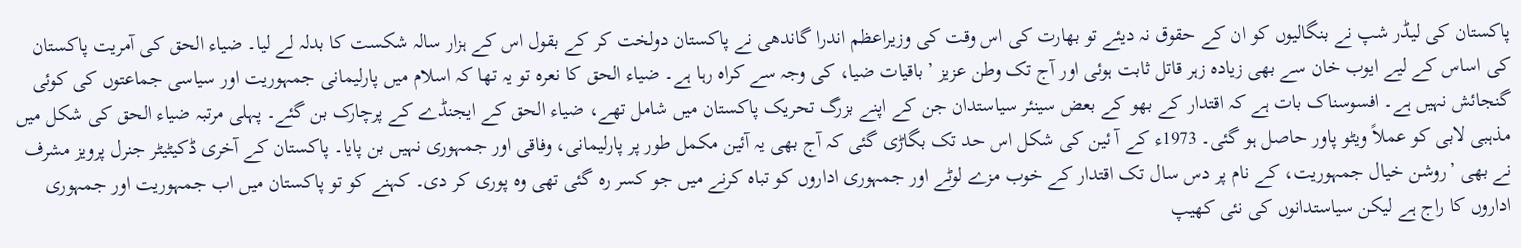پاکستان کی لیڈر شپ نے بنگالیوں کو ان کے حقوق نہ دیئے تو بھارت کی اس وقت کی وزیراعظم اندرا گاندھی نے پاکستان دولخت کر کے بقول اس کے ہزار سالہ شکست کا بدلہ لے لیا۔ ضیاء الحق کی آمریت پاکستان کی اساس کے لیے ایوب خان سے بھی زیادہ زہر قاتل ثابت ہوئی اور آج تک وطن عزیز ’باقیات ضیا، کی وجہ سے کراہ رہا ہے۔ ضیاء الحق کا نعرہ تو یہ تھا کہ اسلام میں پارلیمانی جمہوریت اور سیاسی جماعتوں کی کوئی گنجائش نہیں ہے۔ افسوسناک بات ہے کہ اقتدار کے بھو کے بعض سینئر سیاستدان جن کے اپنے بزرگ تحریک پاکستان میں شامل تھے، ضیاء الحق کے ایجنڈے کے پرچارک بن گئے۔ پہلی مرتبہ ضیاء الحق کی شکل میں مذہبی لابی کو عملاً ویٹو پاور حاصل ہو گئی۔ 1973ء کے آ ئین کی شکل اس حد تک بگاڑی گئی کہ آج بھی یہ آئین مکمل طور پر پارلیمانی، وفاقی اور جمہوری نہیں بن پایا۔ پاکستان کے آخری ڈکیٹیٹر جنرل پرویز مشرف نے بھی ’روشن خیال جمہوریت، کے نام پر دس سال تک اقتدار کے خوب مزے لوٹے اور جمہوری اداروں کو تباہ کرنے میں جو کسر رہ گئی تھی وہ پوری کر دی۔ کہنے کو تو پاکستان میں اب جمہوریت اور جمہوری اداروں کا راج ہے لیکن سیاستدانوں کی نئی کھیپ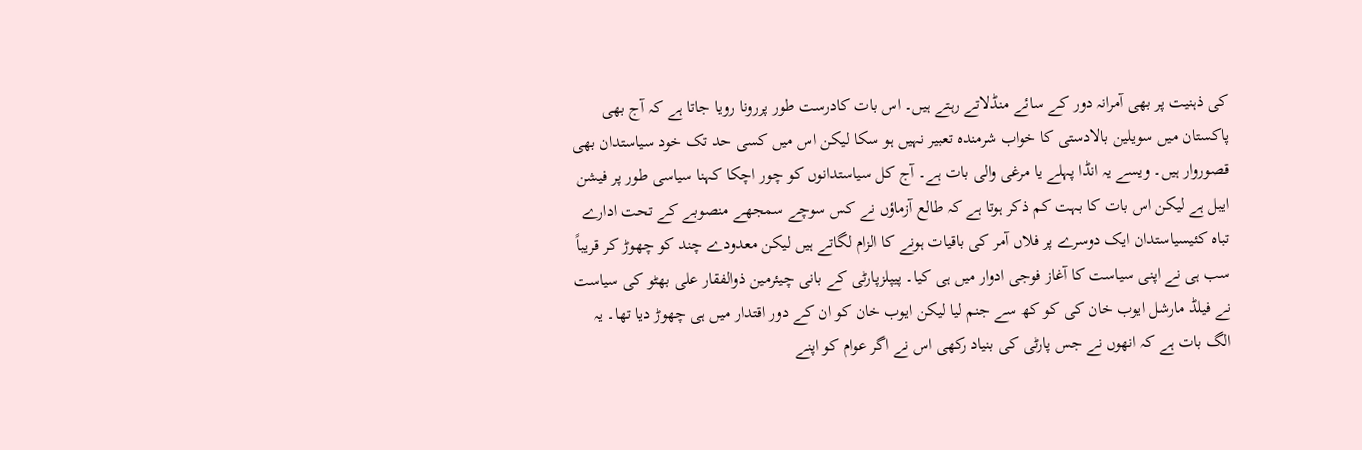کی ذہنیت پر بھی آمرانہ دور کے سائے منڈلاتے رہتے ہیں۔ اس بات کادرست طور پررونا رویا جاتا ہے کہ آج بھی پاکستان میں سویلین بالادستی کا خواب شرمندہ تعبیر نہیں ہو سکا لیکن اس میں کسی حد تک خود سیاستدان بھی قصوروار ہیں۔ ویسے یہ انڈا پہلے یا مرغی والی بات ہے۔ آج کل سیاستدانوں کو چور اچکا کہنا سیاسی طور پر فیشن ایبل ہے لیکن اس بات کا بہت کم ذکر ہوتا ہے کہ طالع آزماؤں نے کس سوچے سمجھے منصوبے کے تحت ادارے تباہ کئیسیاستدان ایک دوسرے پر فلاں آمر کی باقیات ہونے کا الزام لگاتے ہیں لیکن معدودے چند کو چھوڑ کر قریباً سب ہی نے اپنی سیاست کا آغاز فوجی ادوار میں ہی کیا۔ پیپلزپارٹی کے بانی چیئرمین ذوالفقار علی بھٹو کی سیاست نے فیلڈ مارشل ایوب خان کی کو کھ سے جنم لیا لیکن ایوب خان کو ان کے دور اقتدار میں ہی چھوڑ دیا تھا۔ یہ الگ بات ہے کہ انھوں نے جس پارٹی کی بنیاد رکھی اس نے اگر عوام کو اپنے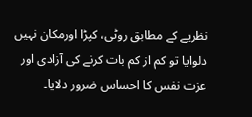نظریے کے مطابق روٹی، کپڑا اورمکان نہیں دلوایا تو کم از کم بات کرنے کی آزادی اور عزت نفس کا احساس ضرور دلایا۔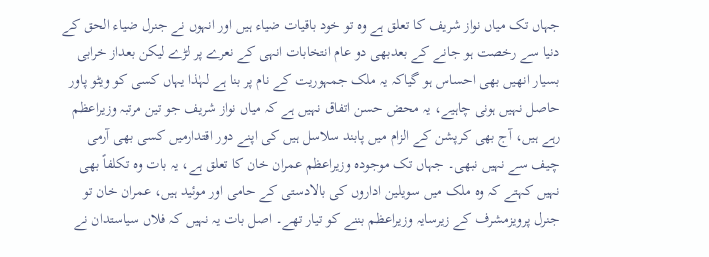جہاں تک میاں نواز شریف کا تعلق ہے وہ تو خود باقیات ضیاء ہیں اور انہوں نے جنرل ضیاء الحق کے دنیا سے رخصت ہو جانے کے بعدبھی دو عام انتخابات انہی کے نعرے پر لڑے لیکن بعداز خرابی بسیار انھیں بھی احساس ہو گیاکہ یہ ملک جمہوریت کے نام پر بنا ہے لہٰذا یہاں کسی کو ویٹو پاور حاصل نہیں ہونی چاہیے، یہ محض حسن اتفاق نہیں ہے کہ میاں نواز شریف جو تین مرتبہ وزیراعظم رہے ہیں، آج بھی کرپشن کے الزام میں پابند سلاسل ہیں کی اپنے دور اقتدارمیں کسی بھی آرمی چیف سے نہیں نبھی۔ جہاں تک موجودہ وزیراعظم عمران خان کا تعلق ہے، یہ بات وہ تکلفاً بھی نہیں کہتے کہ وہ ملک میں سویلین اداروں کی بالادستی کے حامی اور موئید ہیں، عمران خان تو جنرل پرویزمشرف کے زیرسایہ وزیراعظم بننے کو تیار تھے۔ اصل بات یہ نہیں کہ فلاں سیاستدان نے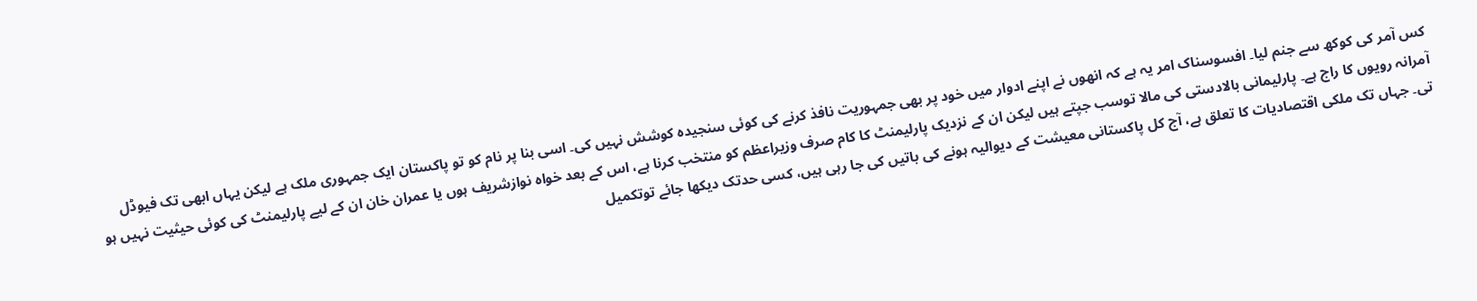کس آمر کی کوکھ سے جنم لیا۔ افسوسناک امر یہ ہے کہ انھوں نے اپنے ادوار میں خود پر بھی جمہوریت نافذ کرنے کی کوئی سنجیدہ کوشش نہیں کی۔ اسی بنا پر نام کو تو پاکستان ایک جمہوری ملک ہے لیکن یہاں ابھی تک فیوڈل آمرانہ رویوں کا راج ہے۔ پارلیمانی بالادستی کی مالا توسب جپتے ہیں لیکن ان کے نزدیک پارلیمنٹ کا کام صرف وزیراعظم کو منتخب کرنا ہے، اس کے بعد خواہ نوازشریف ہوں یا عمران خان ان کے لیے پارلیمنٹ کی کوئی حیثیت نہیں ہو تی۔ جہاں تک ملکی اقتصادیات کا تعلق ہے، آج کل پاکستانی معیشت کے دیوالیہ ہونے کی باتیں کی جا رہی ہیں، کسی حدتک دیکھا جائے توتکمیل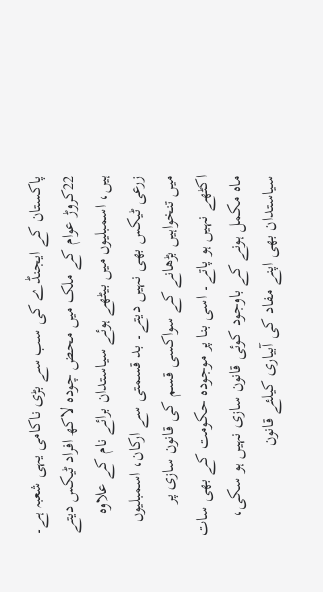پاکستان کے ایجنڈے کی سب سے بڑی ناکامی یہی شعبہ ہے۔ 22کروڑ عوام کے ملک میں محض چودہ لاکھ افراد ٹیکس دیتے ہیں، اسمبلیوں میں بیٹھے ہوئے سیاستدان برائے نام کے علاوہ زرعی ٹیکس بھی نہیں دیتے۔ بد قسمتی سے ارکان، اسمبلیوں میں تنخواہیں بڑھانے کے سواکسی قسم کی قانون سازی پر اکٹھے نہیں ہو پاتے۔ اسی بنا پر موجودہ حکومت کے بھی سات ماہ مکمل ہونے کے باوجود کوئی قانون سازی نہیں ہو سکی، سیاستدان بھی اپنے مفاد کی آبیاری کیلئے قانون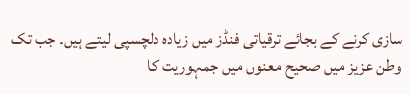سازی کرنے کے بجائے ترقیاتی فنڈز میں زیادہ دلچسپی لیتے ہیں۔ جب تک وطن عزیز میں صحیح معنوں میں جمہوریت کا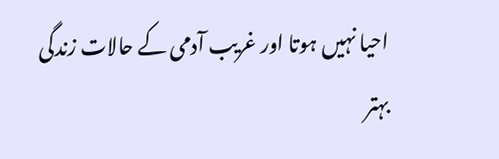احیا نہیں ہوتا اور غریب آدمی کے حالات زندگی بہتر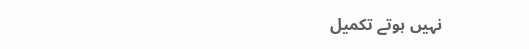نہیں ہوتے تکمیل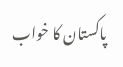پاکستان کا خواب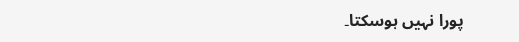پورا نہیں ہوسکتا۔